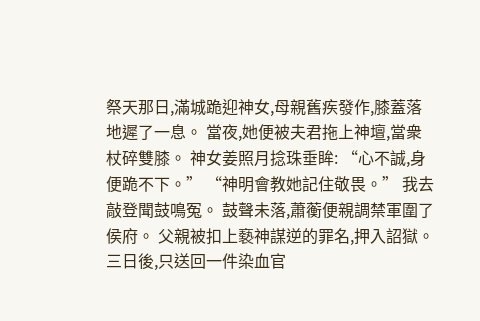祭天那日,滿城跪迎神女,母親舊疾發作,膝蓋落地遲了一息。 當夜,她便被夫君拖上神壇,當衆杖碎雙膝。 神女姜照月捻珠垂眸: “心不誠,身便跪不下。” “神明會教她記住敬畏。” 我去敲登聞鼓鳴冤。 鼓聲未落,蕭蘅便親調禁軍圍了侯府。 父親被扣上褻神謀逆的罪名,押入詔獄。 三日後,只送回一件染血官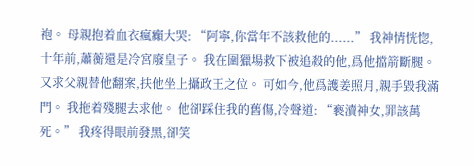袍。 母親抱着血衣瘋癲大哭: “阿寧,你當年不該救他的......” 我神情恍惚, 十年前,蕭蘅還是冷宮廢皇子。 我在圍獵場救下被追殺的他,爲他擋箭斷腿。 又求父親替他翻案,扶他坐上攝政王之位。 可如今,他爲護姜照月,親手毀我滿門。 我拖着殘腿去求他。 他卻踩住我的舊傷,冷聲道: “褻瀆神女,罪該萬死。” 我疼得眼前發黑,卻笑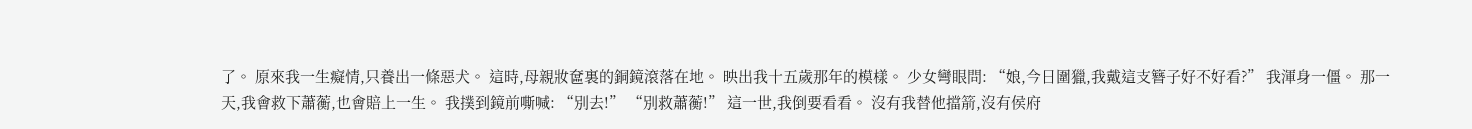了。 原來我一生癡情,只養出一條惡犬。 這時,母親妝奩裏的銅鏡滾落在地。 映出我十五歲那年的模樣。 少女彎眼問: “娘,今日圍獵,我戴這支簪子好不好看?” 我渾身一僵。 那一天,我會救下蕭蘅,也會賠上一生。 我撲到鏡前嘶喊: “別去!” “別救蕭蘅!” 這一世,我倒要看看。 沒有我替他擋箭,沒有侯府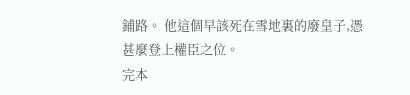鋪路。 他這個早該死在雪地裏的廢皇子,憑甚麼登上權臣之位。
完本